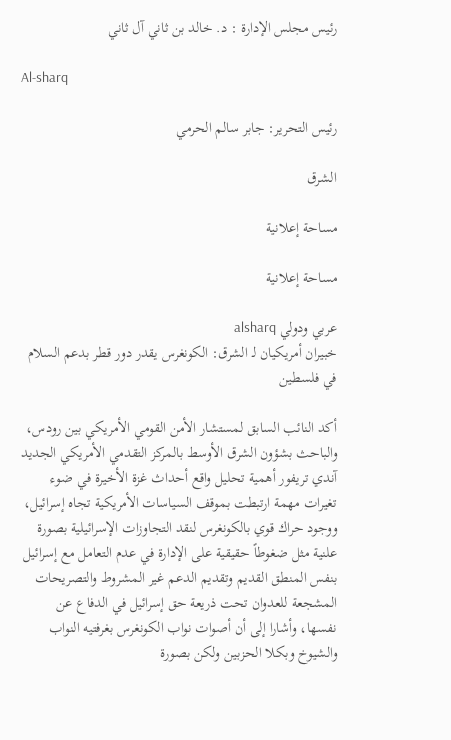رئيس مجلس الإدارة : د. خالد بن ثاني آل ثاني

Al-sharq

رئيس التحرير: جابر سالم الحرمي

الشرق

مساحة إعلانية

مساحة إعلانية

عربي ودولي alsharq
خبيران أمريكيان لـ الشرق: الكونغرس يقدر دور قطر بدعم السلام في فلسطين

أكد النائب السابق لمستشار الأمن القومي الأمريكي بين رودس، والباحث بشؤون الشرق الأوسط بالمركز التقدمي الأمريكي الجديد آندي تريفور أهمية تحليل واقع أحداث غزة الأخيرة في ضوء تغيرات مهمة ارتبطت بموقف السياسات الأمريكية تجاه إسرائيل، ووجود حراك قوي بالكونغرس لنقد التجاوزات الإسرائيلية بصورة علنية مثل ضغوطاً حقيقية على الإدارة في عدم التعامل مع إسرائيل بنفس المنطق القديم وتقديم الدعم غير المشروط والتصريحات المشجعة للعدوان تحت ذريعة حق إسرائيل في الدفاع عن نفسها، وأشارا إلى أن أصوات نواب الكونغرس بغرفتيه النواب والشيوخ وبكلا الحزبين ولكن بصورة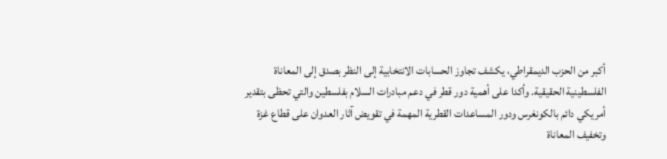أكبر من الحزب الديمقراطي، يكشف تجاوز الحسابات الانتخابية إلى النظر بصدق إلى المعاناة الفلسطينية الحقيقية. وأكدا على أهمية دور قطر في دعم مبادرات السلام بفلسطين والتي تحظى بتقدير أمريكي دائم بالكونغرس ودور المساعدات القطرية المهمة في تقويض آثار العدوان على قطاع غزة وتخفيف المعاناة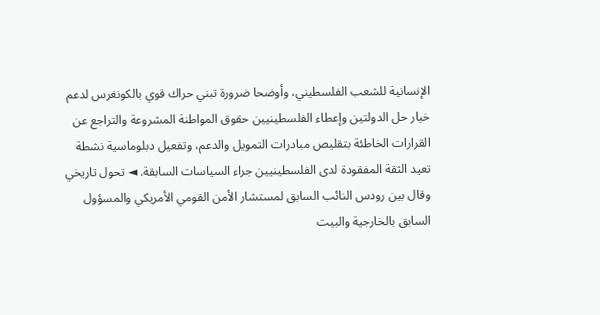الإنسانية للشعب الفلسطيني، وأوضحا ضرورة تبني حراك قوي بالكونغرس لدعم خيار حل الدولتين وإعطاء الفلسطينيين حقوق المواطنة المشروعة والتراجع عن القرارات الخاطئة بتقليص مبادرات التمويل والدعم، وتفعيل دبلوماسية نشطة تعيد الثقة المفقودة لدى الفلسطينيين جراء السياسات السابقة. ◄ تحول تاريخي وقال بين رودس النائب السابق لمستشار الأمن القومي الأمريكي والمسؤول السابق بالخارجية والبيت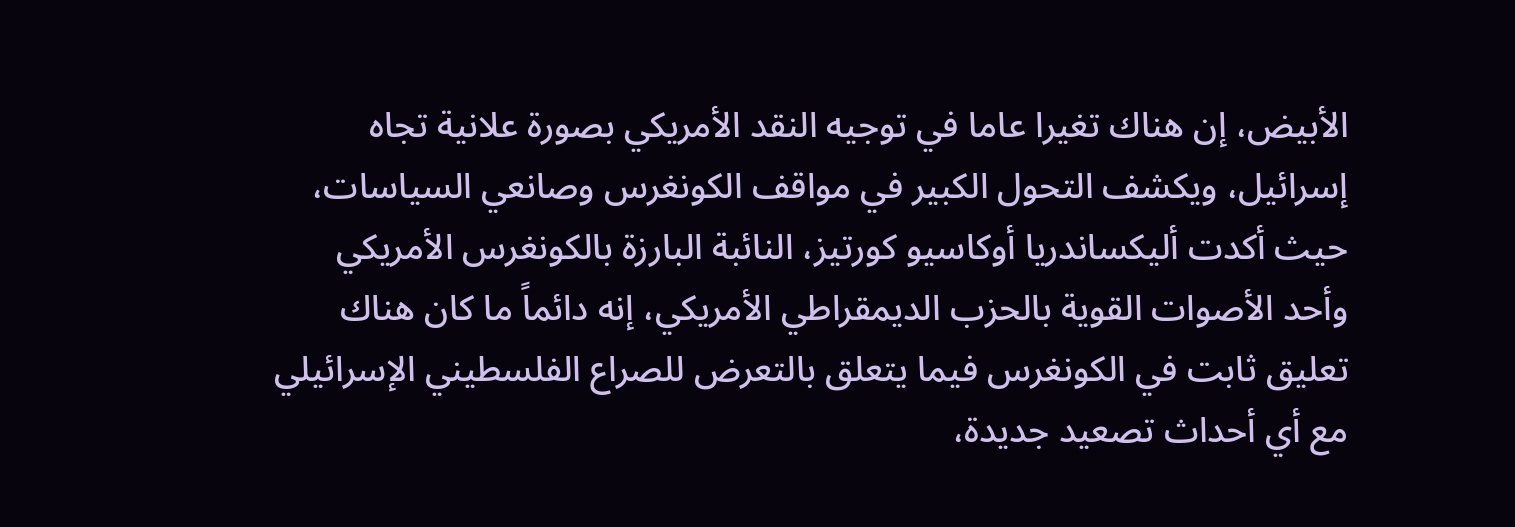الأبيض، إن هناك تغيرا عاما في توجيه النقد الأمريكي بصورة علانية تجاه إسرائيل، ويكشف التحول الكبير في مواقف الكونغرس وصانعي السياسات، حيث أكدت أليكساندريا أوكاسيو كورتيز، النائبة البارزة بالكونغرس الأمريكي وأحد الأصوات القوية بالحزب الديمقراطي الأمريكي، إنه دائماً ما كان هناك تعليق ثابت في الكونغرس فيما يتعلق بالتعرض للصراع الفلسطيني الإسرائيلي مع أي أحداث تصعيد جديدة،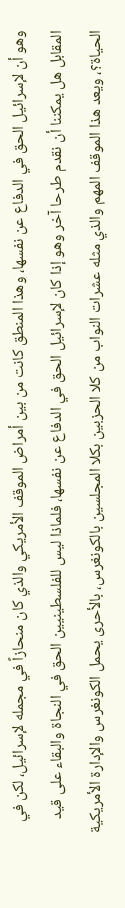وهو أن لإسرائيل الحق في الدفاع عن نفسها، وهذا المنطق كانت من بين أمراض الموقف الأمريكي والذي كان منحازاً في مجمله لإسرائيل، لكن في المقابل هل يمكننا أن نقدم طرحا آخر وهو إذا كان لإسرائيل الحق في الدفاع عن نفسها، فلماذا ليس للفلسطينيين الحق في النجاة والبقاء على قيد الحياة؟، ويعد هذا الموقف المهم والذي مثله عشرات النواب من كلا الحزبين بكلا المجلسين بالكونغرس، بالأحرى يحمل الكونغرس والإدارة الأمريكية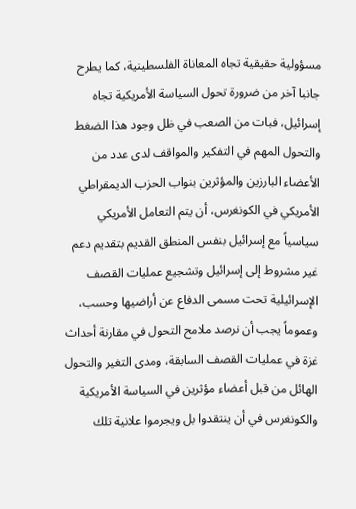مسؤولية حقيقية تجاه المعاناة الفلسطينية، كما يطرح جانبا آخر من ضرورة تحول السياسة الأمريكية تجاه إسرائيل، فبات من الصعب في ظل وجود هذا الضغط والتحول المهم في التفكير والمواقف لدى عدد من الأعضاء البارزين والمؤثرين بنواب الحزب الديمقراطي الأمريكي في الكونغرس، أن يتم التعامل الأمريكي سياسياً مع إسرائيل بنفس المنطق القديم بتقديم دعم غير مشروط إلى إسرائيل وتشجيع عمليات القصف الإسرائيلية تحت مسمى الدفاع عن أراضيها وحسب، وعموماً يجب أن نرصد ملامح التحول في مقارنة أحداث غزة في عمليات القصف السابقة، ومدى التغير والتحول الهائل من قبل أعضاء مؤثرين في السياسة الأمريكية والكونغرس في أن ينتقدوا بل ويجرموا علانية تلك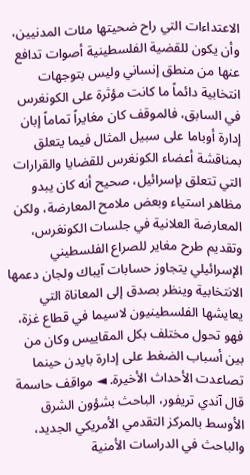الاعتداءات التي راح ضحيتها مئات المدنيين، وأن يكون للقضية الفلسطينية أصوات تدافع عنها من منطق إنساني وليس بتوجهات انتخابية دائماً ما كانت مؤثرة على الكونغرس في السابق، فالموقف كان مغايراً تماماً إبان إدارة أوباما على سبيل المثال فيما يتعلق بمناقشة أعضاء الكونغرس للقضايا والقرارات التي تتعلق بإسرائيل، صحيح أنه كان يبدو مظاهر استياء وبعض ملامح المعارضة، ولكن المعارضة العلانية في جلسات الكونغرس، وتقديم طرح مغاير للصراع الفلسطيني الإسرائيلي يتجاوز حسابات آيباك ولجان دعمها الانتخابية وينظر بصدق إلى المعاناة التي يعايشها الفلسطينيون لاسيما في قطاع غزة، فهو تحول مختلف بكل المقاييس وكان من بين أسباب الضغط على إدارة بايدن حينما تصاعدت الأحداث الأخيرة. ◄ مواقف حاسمة قال آندي تريفور، الباحث بشؤون الشرق الأوسط بالمركز التقدمي الأمريكي الجديد، والباحث في الدراسات الأمنية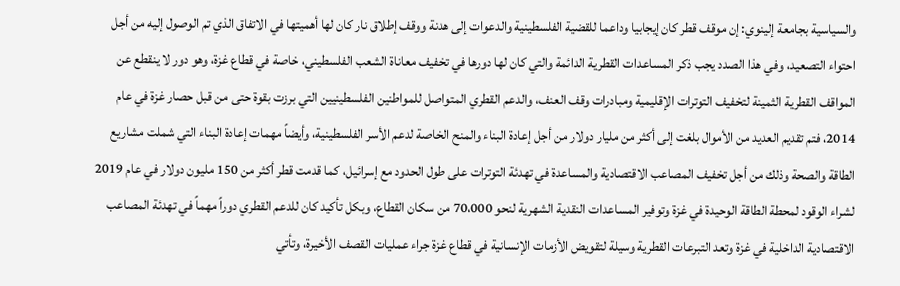والسياسية بجامعة إلينوي: إن موقف قطر كان إيجابيا وداعما للقضية الفلسطينية والدعوات إلى هدنة ووقف إطلاق نار كان لها أهميتها في الاتفاق الذي تم الوصول إليه من أجل احتواء التصعيد، وفي هذا الصدد يجب ذكر المساعدات القطرية الدائمة والتي كان لها دورها في تخفيف معاناة الشعب الفلسطيني، خاصة في قطاع غزة، وهو دور لا ينقطع عن المواقف القطرية الثمينة لتخفيف التوترات الإقليمية ومبادرات وقف العنف، والدعم القطري المتواصل للمواطنين الفلسطينيين التي برزت بقوة حتى من قبل حصار غزة في عام 2014، فتم تقديم العديد من الأموال بلغت إلى أكثر من مليار دولار من أجل إعادة البناء والمنح الخاصة لدعم الأسر الفلسطينية، وأيضاً مهمات إعادة البناء التي شملت مشاريع الطاقة والصحة وذلك من أجل تخفيف المصاعب الاقتصادية والمساعدة في تهدئة التوترات على طول الحدود مع إسرائيل، كما قدمت قطر أكثر من 150 مليون دولار في عام 2019 لشراء الوقود لمحطة الطاقة الوحيدة في غزة وتوفير المساعدات النقدية الشهرية لنحو 70،000 من سكان القطاع، وبكل تأكيد كان للدعم القطري دوراً مهماً في تهدئة المصاعب الاقتصادية الداخلية في غزة وتعد التبرعات القطرية وسيلة لتقويض الأزمات الإنسانية في قطاع غزة جراء عمليات القصف الأخيرة، وتأتي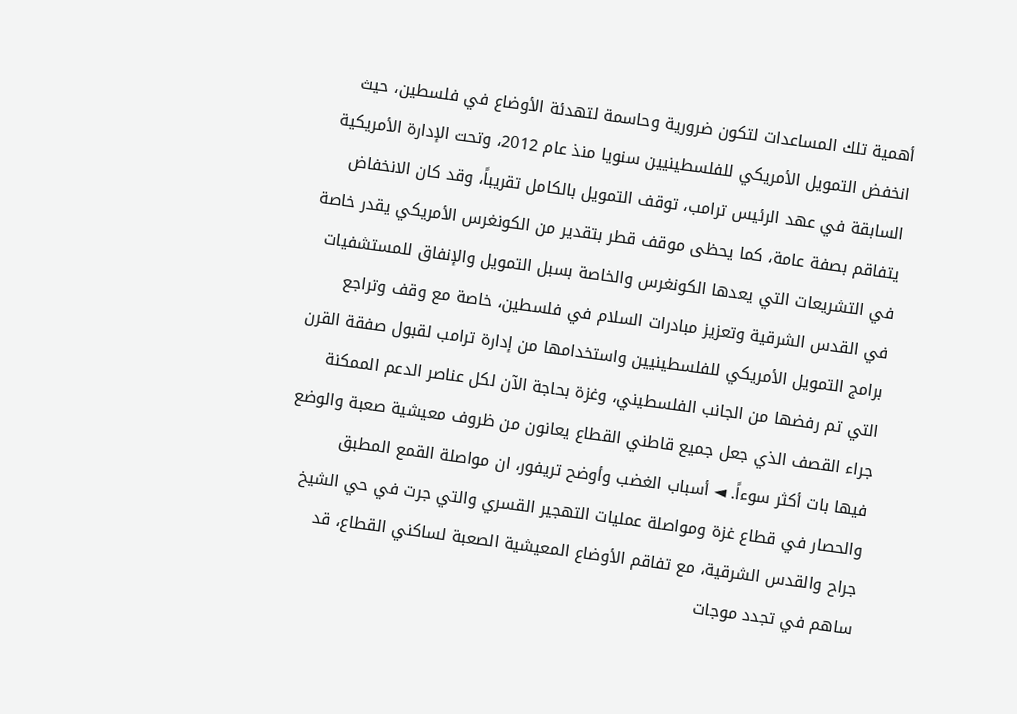أهمية تلك المساعدات لتكون ضرورية وحاسمة لتهدئة الأوضاع في فلسطين، حيث انخفض التمويل الأمريكي للفلسطينيين سنويا منذ عام 2012، وتحت الإدارة الأمريكية السابقة في عهد الرئيس ترامب، توقف التمويل بالكامل تقريباً، وقد كان الانخفاض يتفاقم بصفة عامة، كما يحظى موقف قطر بتقدير من الكونغرس الأمريكي يقدر خاصة في التشريعات التي يعدها الكونغرس والخاصة بسبل التمويل والإنفاق للمستشفيات في القدس الشرقية وتعزيز مبادرات السلام في فلسطين، خاصة مع وقف وتراجع برامج التمويل الأمريكي للفلسطينيين واستخدامها من إدارة ترامب لقبول صفقة القرن التي تم رفضها من الجانب الفلسطيني، وغزة بحاجة الآن لكل عناصر الدعم الممكنة جراء القصف الذي جعل جميع قاطني القطاع يعانون من ظروف معيشية صعبة والوضع فيها بات أكثر سوءاً. ◄ أسباب الغضب وأوضح تريفور، ان مواصلة القمع المطبق والحصار في قطاع غزة ومواصلة عمليات التهجير القسري والتي جرت في حي الشيخ جراح والقدس الشرقية، مع تفاقم الأوضاع المعيشية الصعبة لساكني القطاع، قد ساهم في تجدد موجات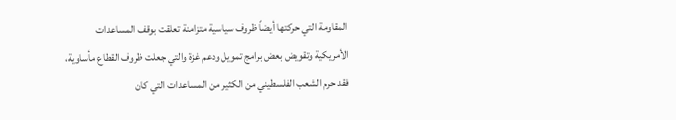المقاومة التي حركتها أيضاً ظروف سياسية متزامنة تعلقت بوقف المساعدات الأمريكية وتقويض بعض برامج تمويل ودعم غزة والتي جعلت ظروف القطاع مأساوية، فقد حرم الشعب الفلسطيني من الكثير من المساعدات التي كان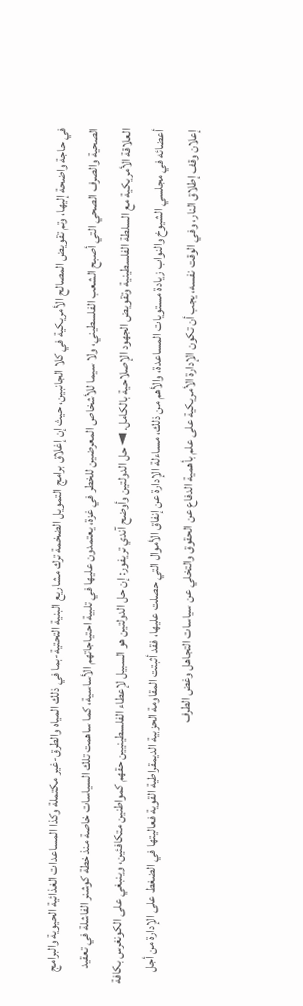في حاجة واضحة إليها، وتم تقويض المصالح الأمريكية في كلا الجانبين، حيث إن إغلاق برامج التمويل الضخمة ترك مشاريع البنية التحتية-بما في ذلك المياه والطرق-غير مكتملة وكذا المساعدات الغذائية الحيوية والبرامج الصحية والصرف الصحي التي أصبح الشعب الفلسطيني، ولا سيما للأشخاص المعرضين للخطر في غزة، يعتمدون عليها في تلبية احتياجاتهم الأساسية، كما ساهمت تلك السياسات خاصة منذ خطة كوشنر الفاشلة في تعقيد العلاقة الأمريكية مع السلطة الفلسطينية وتقويض الجهود الإصلاحية بالكامل. ◄ حل الدولتين وأوضح آندي تريفور: إن حل الدولتين هو السبيل لإعطاء الفلسطينيين حقهم كمواطنين متكافئين، وينبغي على الكونغرس بكافة أعضائه في مجلسي الشيوخ والنواب زيادة مستويات المساعدة، والأهم من ذلك، مساءلة الإدارة عن إنفاق الأموال التي حصلت عليها، فقد أثبتت المقاومة الحزبية الديمقراطية القوية فعاليتها في الضغط على الإدارة من أجل إعلان وقف إطلاق النار، وفي الوقت نفسه، يجب أن تكون الإدارة الأمريكية على علم بأهمية الدفاع عن الحقوق والتخلي عن سياسات التجاهل وغض الطرف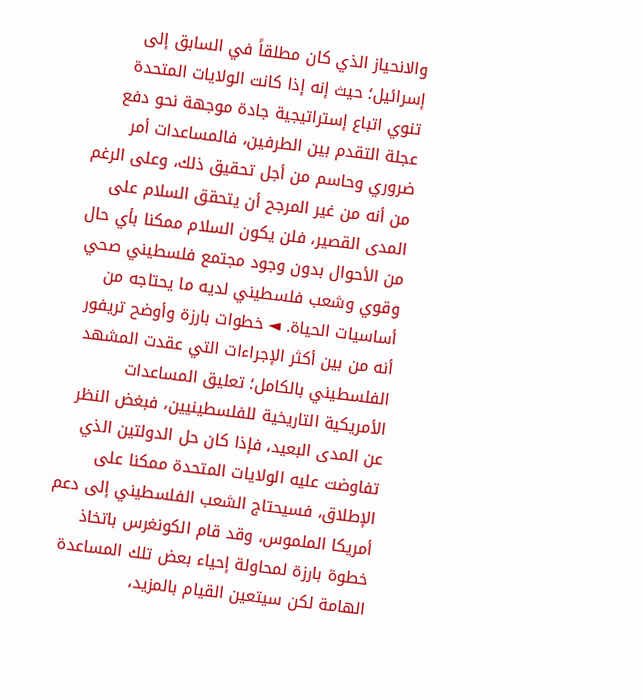والانحياز الذي كان مطلقاً في السابق إلى إسرائيل؛ حيث إنه إذا كانت الولايات المتحدة تنوي اتباع إستراتيجية جادة موجهة نحو دفع عجلة التقدم بين الطرفين، فالمساعدات أمر ضروري وحاسم من أجل تحقيق ذلك، وعلى الرغم من أنه من غير المرجح أن يتحقق السلام على المدى القصير، فلن يكون السلام ممكنا بأي حال من الأحوال بدون وجود مجتمع فلسطيني صحي وقوي وشعب فلسطيني لديه ما يحتاجه من أساسيات الحياة. ◄ خطوات بارزة وأوضح تريفور أنه من بين أكثر الإجراءات التي عقدت المشهد الفلسطيني بالكامل؛ تعليق المساعدات الأمريكية التاريخية للفلسطينيين، فبغض النظر عن المدى البعيد، فإذا كان حل الدولتين الذي تفاوضت عليه الولايات المتحدة ممكنا على الإطلاق، فسيحتاج الشعب الفلسطيني إلى دعم أمريكا الملموس، وقد قام الكونغرس باتخاذ خطوة بارزة لمحاولة إحياء بعض تلك المساعدة الهامة لكن سيتعين القيام بالمزيد،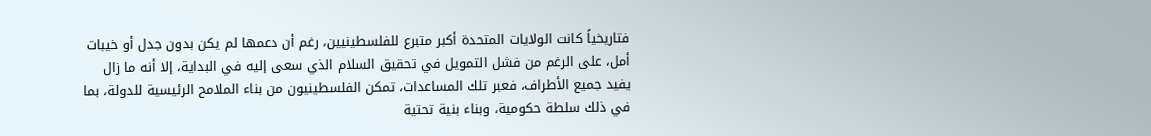فتاريخياً كانت الولايات المتحدة أكبر متبرع للفلسطينيين، رغم أن دعمها لم يكن بدون جدل أو خيبات أمل، على الرغم من فشل التمويل في تحقيق السلام الذي سعى إليه في البداية، إلا أنه ما زال يفيد جميع الأطراف، فعبر تلك المساعدات، تمكن الفلسطينيون من بناء الملامح الرئيسية للدولة، بما في ذلك سلطة حكومية، وبناء بنية تحتية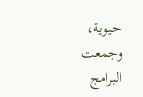حيوية، وجمعت البرامج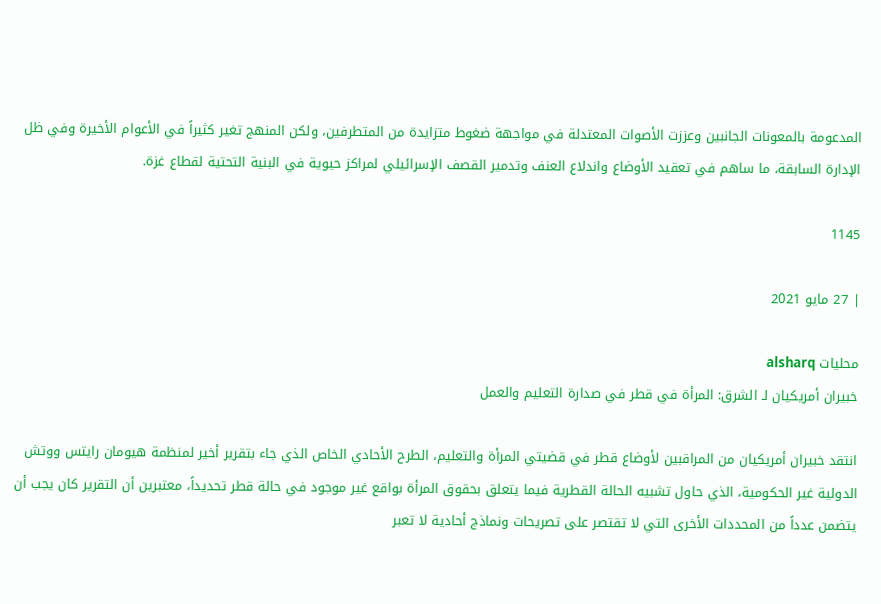المدعومة بالمعونات الجانبين وعززت الأصوات المعتدلة في مواجهة ضغوط متزايدة من المتطرفين، ولكن المنهج تغير كثيراً في الأعوام الأخيرة وفي ظل الإدارة السابقة، ما ساهم في تعقيد الأوضاع واندلاع العنف وتدمير القصف الإسرائيلي لمراكز حيوية في البنية التحتية لقطاع غزة.

1145

| 27 مايو 2021

محليات alsharq
خبيران أمريكيان لـ الشرق: المرأة في قطر في صدارة التعليم والعمل

انتقد خبيران أمريكيان من المراقبين لأوضاع قطر في قضيتي المرأة والتعليم، الطرح الأحادي الخاص الذي جاء بتقرير أخير لمنظمة هيومان رايتس ووتش الدولية غير الحكومية، الذي حاول تشبيه الحالة القطرية فيما يتعلق بحقوق المرأة بواقع غير موجود في حالة قطر تحديداً، معتبرين أن التقرير كان يجب أن يتضمن عدداً من المحددات الأخرى التي لا تقتصر على تصريحات ونماذج أحادية لا تعبر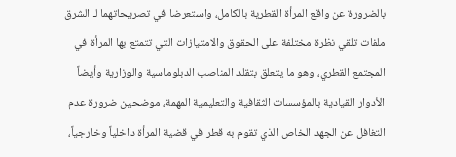بالضرورة عن واقع المرأة القطرية بالكامل، واستعرضا في تصريحاتهما لـ الشرق ملفات تلقي نظرة مختلفة على الحقوق والامتيازات التي تتمتع بها المرأة في المجتمع القطري، وهو ما يتعلق بتقلد المناصب الدبلوماسية والوزارية وأيضاً الأدوار القيادية بالمؤسسات الثقافية والتعليمية المهمة، موضحين ضرورة عدم التغافل عن الجهد الخاص الذي تقوم به قطر في قضية المرأة داخلياً وخارجياً،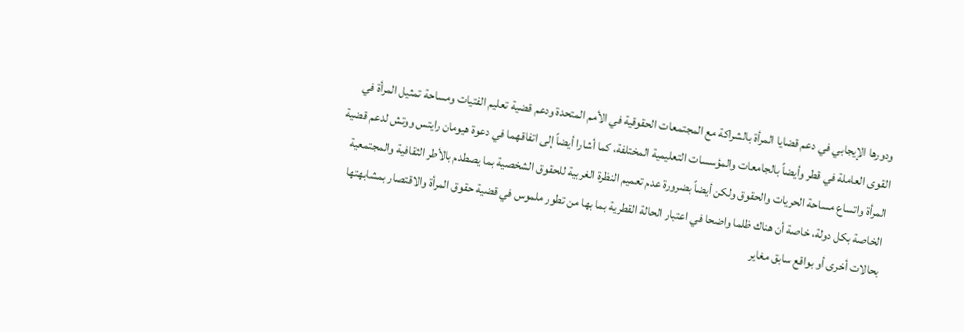ودورها الإيجابي في دعم قضايا المرأة بالشراكة مع المجتمعات الحقوقية في الأمم المتحدة ودعم قضية تعليم الفتيات ومساحة تمثيل المرأة في القوى العاملة في قطر وأيضاً بالجامعات والمؤسسات التعليمية المختلفة، كما أشارا أيضاً إلى اتفاقهما في دعوة هيومان رايتس ووتش لدعم قضية المرأة واتساع مساحة الحريات والحقوق ولكن أيضاً بضرورة عدم تعميم النظرة الغربية للحقوق الشخصية بما يصطدم بالأطر الثقافية والمجتمعية الخاصة بكل دولة، خاصة أن هناك ظلما واضحا في اعتبار الحالة القطرية بما بها من تطور ملموس في قضية حقوق المرأة والاقتصار بمشابهتها بحالات أخرى أو بواقع سابق مغاير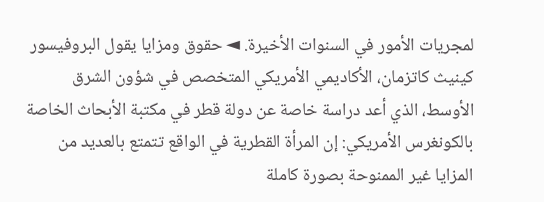لمجريات الأمور في السنوات الأخيرة. ◄ حقوق ومزايا يقول البروفيسور كينيث كاتزمان، الأكاديمي الأمريكي المتخصص في شؤون الشرق الأوسط، الذي أعد دراسة خاصة عن دولة قطر في مكتبة الأبحاث الخاصة بالكونغرس الأمريكي: إن المرأة القطرية في الواقع تتمتع بالعديد من المزايا غير الممنوحة بصورة كاملة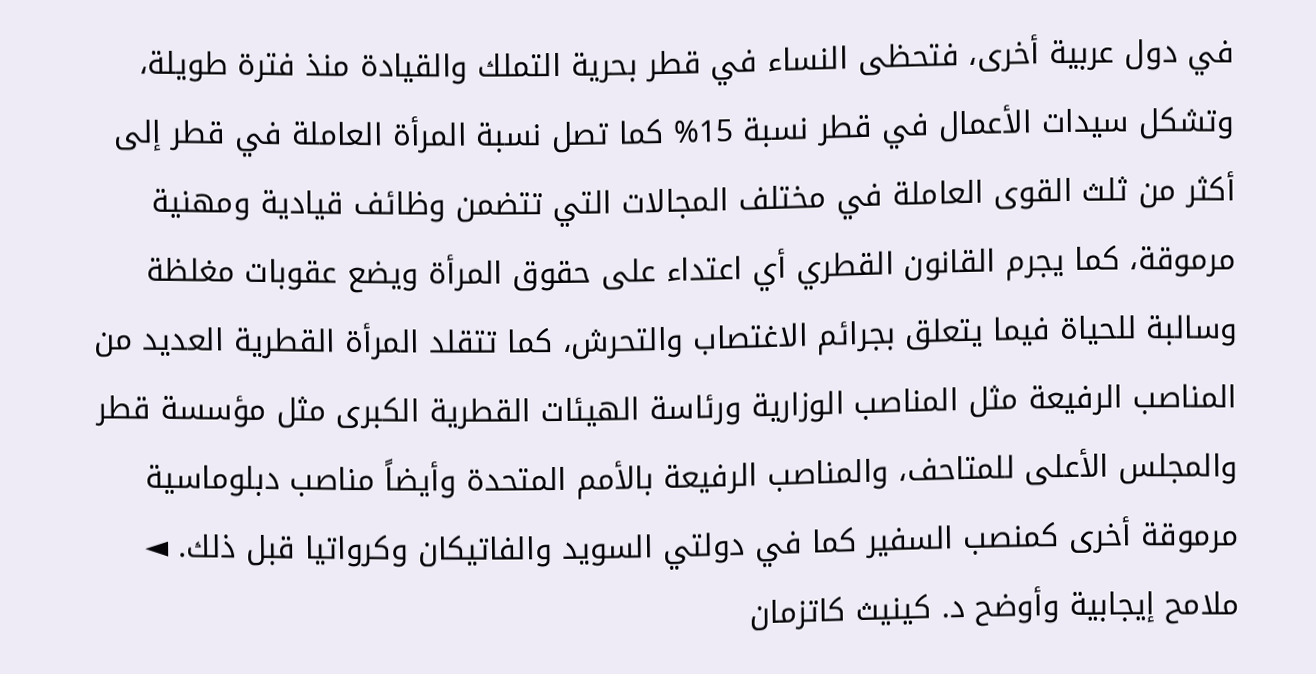في دول عربية أخرى، فتحظى النساء في قطر بحرية التملك والقيادة منذ فترة طويلة، وتشكل سيدات الأعمال في قطر نسبة 15% كما تصل نسبة المرأة العاملة في قطر إلى أكثر من ثلث القوى العاملة في مختلف المجالات التي تتضمن وظائف قيادية ومهنية مرموقة، كما يجرم القانون القطري أي اعتداء على حقوق المرأة ويضع عقوبات مغلظة وسالبة للحياة فيما يتعلق بجرائم الاغتصاب والتحرش، كما تتقلد المرأة القطرية العديد من المناصب الرفيعة مثل المناصب الوزارية ورئاسة الهيئات القطرية الكبرى مثل مؤسسة قطر والمجلس الأعلى للمتاحف، والمناصب الرفيعة بالأمم المتحدة وأيضاً مناصب دبلوماسية مرموقة أخرى كمنصب السفير كما في دولتي السويد والفاتيكان وكرواتيا قبل ذلك. ◄ ملامح إيجابية وأوضح د. كينيث كاتزمان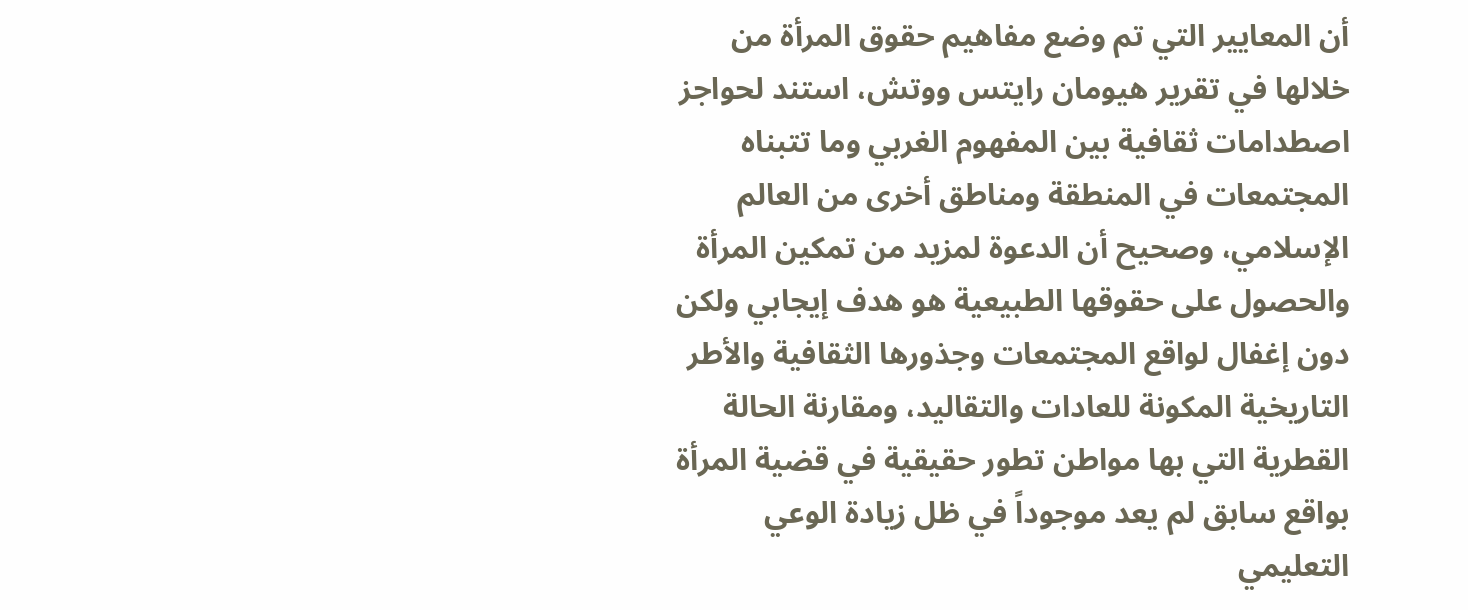أن المعايير التي تم وضع مفاهيم حقوق المرأة من خلالها في تقرير هيومان رايتس ووتش، استند لحواجز اصطدامات ثقافية بين المفهوم الغربي وما تتبناه المجتمعات في المنطقة ومناطق أخرى من العالم الإسلامي، وصحيح أن الدعوة لمزيد من تمكين المرأة والحصول على حقوقها الطبيعية هو هدف إيجابي ولكن دون إغفال لواقع المجتمعات وجذورها الثقافية والأطر التاريخية المكونة للعادات والتقاليد، ومقارنة الحالة القطرية التي بها مواطن تطور حقيقية في قضية المرأة بواقع سابق لم يعد موجوداً في ظل زيادة الوعي التعليمي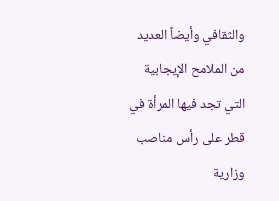والثقافي وأيضاً العديد من الملامح الإيجابية التي تجد فيها المرأة في قطر على رأس مناصب وزارية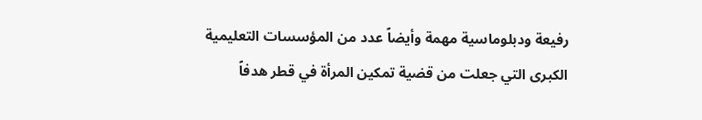رفيعة ودبلوماسية مهمة وأيضاً عدد من المؤسسات التعليمية الكبرى التي جعلت من قضية تمكين المرأة في قطر هدفاً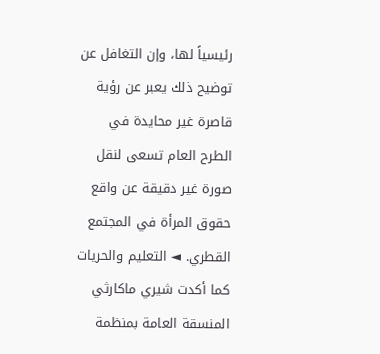رئيسياً لها، وإن التغافل عن توضيح ذلك يعبر عن رؤية قاصرة غير محايدة في الطرح العام تسعى لنقل صورة غير دقيقة عن واقع حقوق المرأة في المجتمع القطري. ◄ التعليم والحريات كما أكدت شيري ماكارثي المنسقة العامة بمنظمة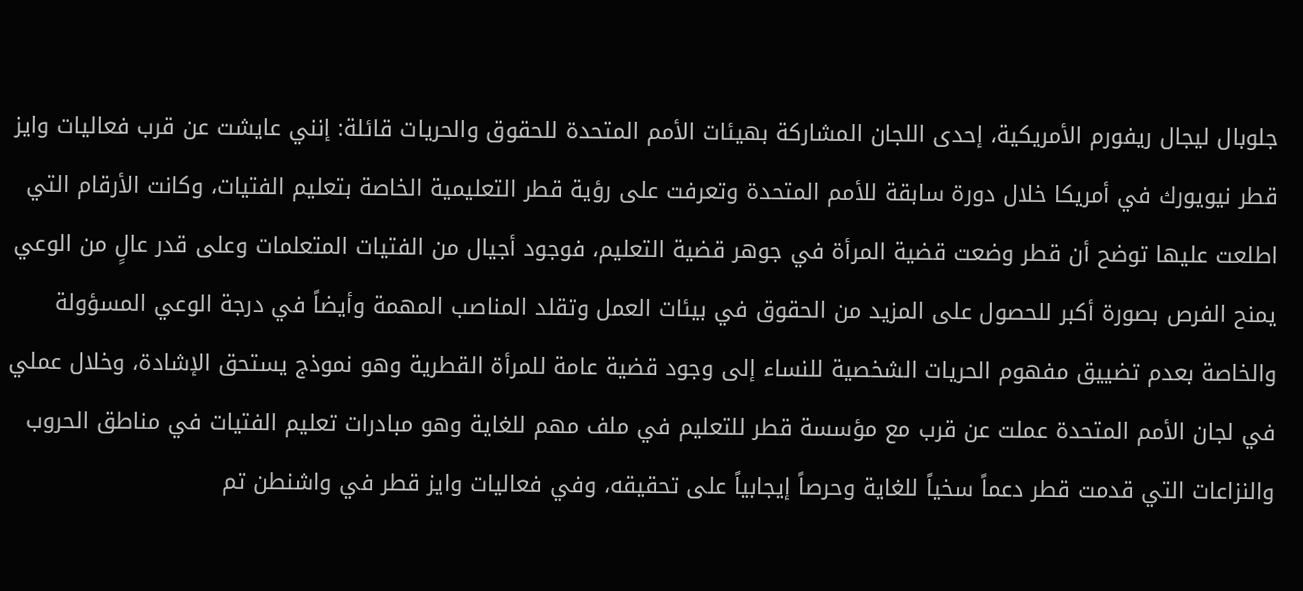جلوبال ليجال ريفورم الأمريكية، إحدى اللجان المشاركة بهيئات الأمم المتحدة للحقوق والحريات قائلة: إنني عايشت عن قرب فعاليات وايز قطر نيويورك في أمريكا خلال دورة سابقة للأمم المتحدة وتعرفت على رؤية قطر التعليمية الخاصة بتعليم الفتيات، وكانت الأرقام التي اطلعت عليها توضح أن قطر وضعت قضية المرأة في جوهر قضية التعليم، فوجود أجيال من الفتيات المتعلمات وعلى قدر عالٍ من الوعي يمنح الفرص بصورة أكبر للحصول على المزيد من الحقوق في بيئات العمل وتقلد المناصب المهمة وأيضاً في درجة الوعي المسؤولة والخاصة بعدم تضييق مفهوم الحريات الشخصية للنساء إلى وجود قضية عامة للمرأة القطرية وهو نموذج يستحق الإشادة، وخلال عملي في لجان الأمم المتحدة عملت عن قرب مع مؤسسة قطر للتعليم في ملف مهم للغاية وهو مبادرات تعليم الفتيات في مناطق الحروب والنزاعات التي قدمت قطر دعماً سخياً للغاية وحرصاً إيجابياً على تحقيقه، وفي فعاليات وايز قطر في واشنطن تم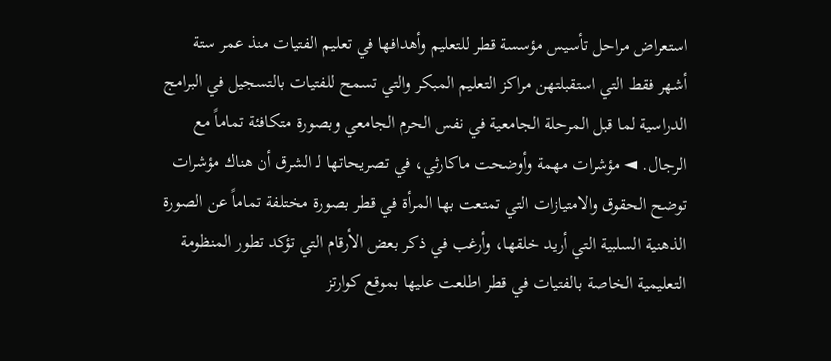استعراض مراحل تأسيس مؤسسة قطر للتعليم وأهدافها في تعليم الفتيات منذ عمر ستة أشهر فقط التي استقبلتهن مراكز التعليم المبكر والتي تسمح للفتيات بالتسجيل في البرامج الدراسية لما قبل المرحلة الجامعية في نفس الحرم الجامعي وبصورة متكافئة تماماً مع الرجال. ◄ مؤشرات مهمة وأوضحت ماكارثي، في تصريحاتها لـ الشرق أن هناك مؤشرات توضح الحقوق والامتيازات التي تمتعت بها المرأة في قطر بصورة مختلفة تماماً عن الصورة الذهنية السلبية التي أريد خلقها، وأرغب في ذكر بعض الأرقام التي تؤكد تطور المنظومة التعليمية الخاصة بالفتيات في قطر اطلعت عليها بموقع كوارتز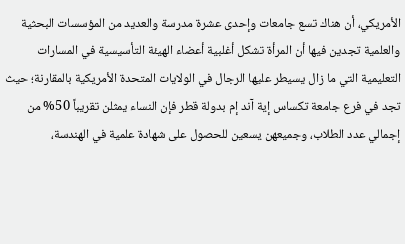الأمريكي، أن هناك تسع جامعات وإحدى عشرة مدرسة والعديد من المؤسسات البحثية والعلمية تجدين فيها أن المرأة تشكل أغلبية أعضاء الهيئة التأسيسية في المسارات التعليمية التي ما زال يسيطر عليها الرجال في الولايات المتحدة الأمريكية بالمقارنة؛ حيث تجد في فرع جامعة تكساس إية آند إم بدولة قطر فإن النساء يمثلن تقريباً 50% من إجمالي عدد الطلاب، وجميعهن يسعين للحصول على شهادة علمية في الهندسة،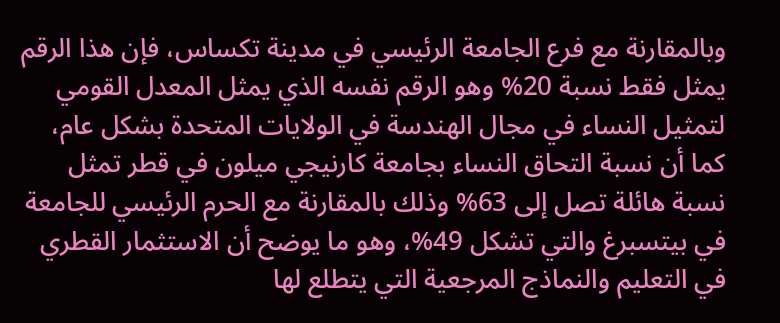وبالمقارنة مع فرع الجامعة الرئيسي في مدينة تكساس، فإن هذا الرقم يمثل فقط نسبة 20% وهو الرقم نفسه الذي يمثل المعدل القومي لتمثيل النساء في مجال الهندسة في الولايات المتحدة بشكل عام، كما أن نسبة التحاق النساء بجامعة كارنيجي ميلون في قطر تمثل نسبة هائلة تصل إلى 63% وذلك بالمقارنة مع الحرم الرئيسي للجامعة في بيتسبرغ والتي تشكل 49%، وهو ما يوضح أن الاستثمار القطري في التعليم والنماذج المرجعية التي يتطلع لها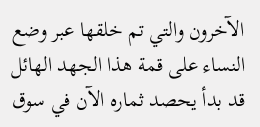الآخرون والتي تم خلقها عبر وضع النساء على قمة هذا الجهد الهائل قد بدأ يحصد ثماره الآن في سوق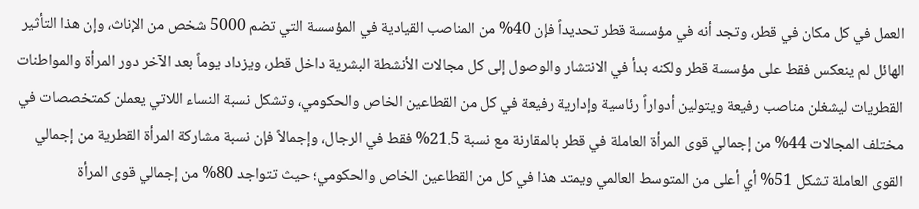العمل في كل مكان في قطر، وتجد أنه في مؤسسة قطر تحديداً فإن 40% من المناصب القيادية في المؤسسة التي تضم 5000 شخص من الإناث، وإن هذا التأثير الهائل لم ينعكس فقط على مؤسسة قطر ولكنه بدأ في الانتشار والوصول إلى كل مجالات الأنشطة البشرية داخل قطر، ويزداد يوماً بعد الآخر دور المرأة والمواطنات القطريات ليشغلن مناصب رفيعة ويتولين أدواراً رئاسية وإدارية رفيعة في كل من القطاعين الخاص والحكومي، وتشكل نسبة النساء اللاتي يعملن كمتخصصات في مختلف المجالات 44% من إجمالي قوى المرأة العاملة في قطر بالمقارنة مع نسبة 21.5% فقط في الرجال، وإجمالاً فإن نسبة مشاركة المرأة القطرية من إجمالي القوى العاملة تشكل 51% أي أعلى من المتوسط العالمي ويمتد هذا في كل من القطاعين الخاص والحكومي؛ حيث تتواجد 80% من إجمالي قوى المرأة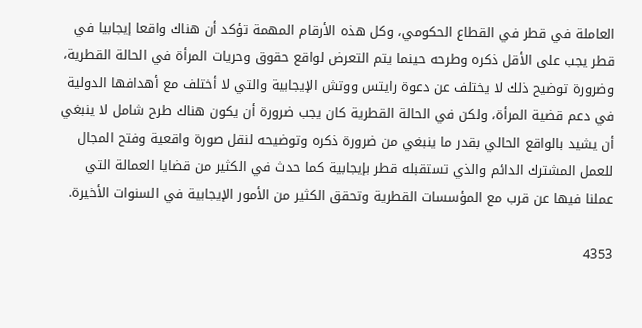العاملة في قطر في القطاع الحكومي، وكل هذه الأرقام المهمة تؤكد أن هناك واقعا إيجابيا في قطر يجب على الأقل ذكره وطرحه حينما يتم التعرض لواقع حقوق وحريات المرأة في الحالة القطرية، وضرورة توضيح ذلك لا يختلف عن دعوة رايتس ووتش الإيجابية والتي لا أختلف مع أهدافها الدولية في دعم قضية المرأة، ولكن في الحالة القطرية كان يجب ضرورة أن يكون هناك طرح شامل لا ينبغي أن يشيد بالواقع الحالي بقدر ما ينبغي من ضرورة ذكره وتوضيحه لنقل صورة واقعية وفتح المجال للعمل المشترك الدائم والذي تستقبله قطر بإيجابية كما حدث في الكثير من قضايا العمالة التي عملنا فيها عن قرب مع المؤسسات القطرية وتحقق الكثير من الأمور الإيجابية في السنوات الأخيرة.

4353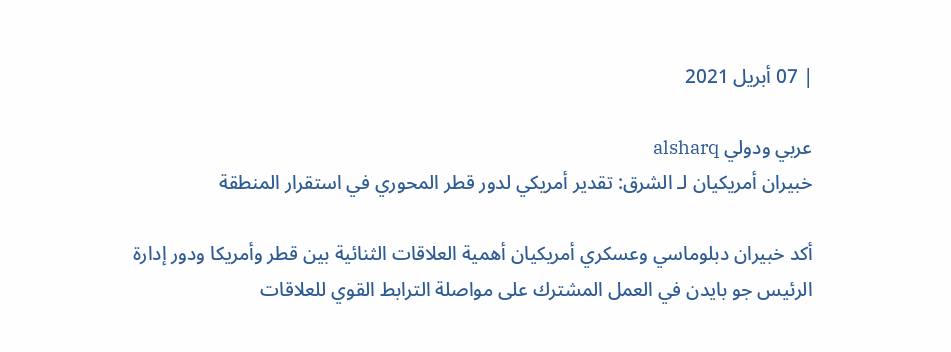| 07 أبريل 2021

عربي ودولي alsharq
خبيران أمريكيان لـ الشرق: تقدير أمريكي لدور قطر المحوري في استقرار المنطقة

أكد خبيران دبلوماسي وعسكري أمريكيان أهمية العلاقات الثنائية بين قطر وأمريكا ودور إدارة الرئيس جو بايدن في العمل المشترك على مواصلة الترابط القوي للعلاقات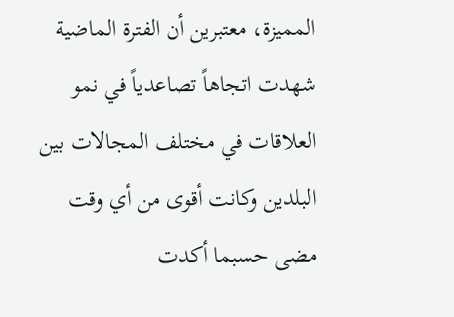المميزة، معتبرين أن الفترة الماضية شهدت اتجاهاً تصاعدياً في نمو العلاقات في مختلف المجالات بين البلدين وكانت أقوى من أي وقت مضى حسبما أكدت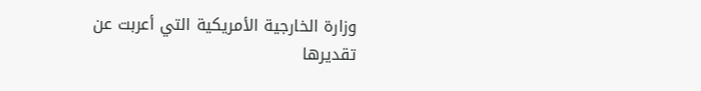وزارة الخارجية الأمريكية التي أعربت عن تقديرها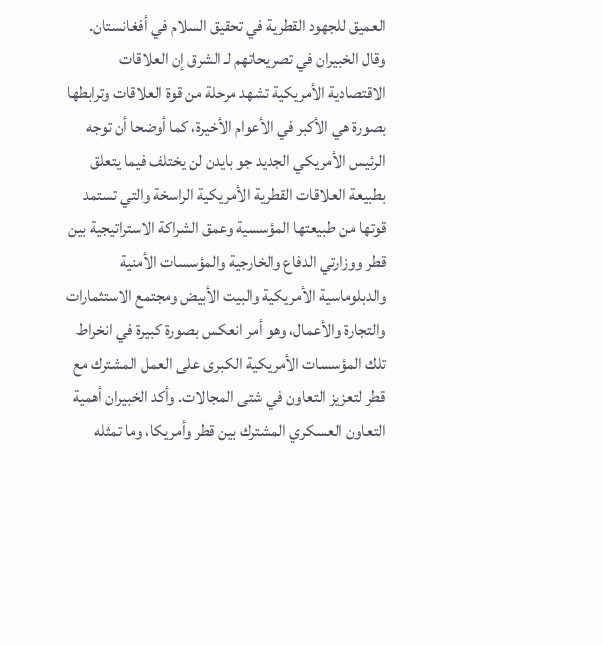العميق للجهود القطرية في تحقيق السلام في أفغانستان. وقال الخبيران في تصريحاتهم لـ الشرق إن العلاقات الاقتصادية الأمريكية تشهد مرحلة من قوة العلاقات وترابطها بصورة هي الأكبر في الأعوام الأخيرة، كما أوضحا أن توجه الرئيس الأمريكي الجديد جو بايدن لن يختلف فيما يتعلق بطبيعة العلاقات القطرية الأمريكية الراسخة والتي تستمد قوتها من طبيعتها المؤسسية وعمق الشراكة الاستراتيجية بين قطر ووزارتي الدفاع والخارجية والمؤسسات الأمنية والدبلوماسية الأمريكية والبيت الأبيض ومجتمع الاستثمارات والتجارة والأعمال، وهو أمر انعكس بصورة كبيرة في انخراط تلك المؤسسات الأمريكية الكبرى على العمل المشترك مع قطر لتعزيز التعاون في شتى المجالات. وأكد الخبيران أهمية التعاون العسكري المشترك بين قطر وأمريكا، وما تمثله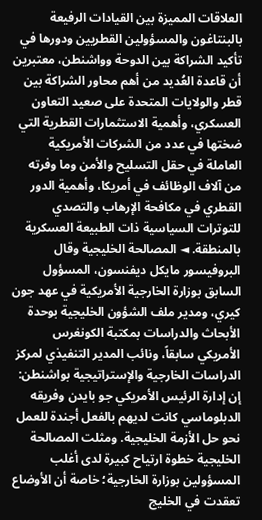العلاقات المميزة بين القيادات الرفيعة بالبنتاغون والمسؤولين القطريين ودورها في تأكيد الشراكة بين الدوحة وواشنطن، معتبرين أن قاعدة العُديد من أهم محاور الشراكة بين قطر والولايات المتحدة على صعيد التعاون العسكري، وأهمية الاستثمارات القطرية التي ضختها في عدد من الشركات الأمريكية العاملة في حقل التسليح والأمن وما وفرته من آلاف الوظائف في أمريكا، وأهمية الدور القطري في مكافحة الإرهاب والتصدي للتوترات السياسية ذات الطبيعة العسكرية بالمنطقة. ◄ المصالحة الخليجية وقال البروفيسور مايكل ديفنسون، المسؤول السابق بوزارة الخارجية الأمريكية في عهد جون كيري، ومدير ملف الشؤون الخليجية بوحدة الأبحاث والدراسات بمكتبة الكونغرس الأمريكي سابقاً، ونائب المدير التنفيذي لمركز الدراسات الخارجية والإستراتيجية بواشنطن: إن إدارة الرئيس الأمريكي جو بايدن وفريقه الدبلوماسي كانت لديهم بالفعل أجندة للعمل نحو حل الأزمة الخليجية. ومثلت المصالحة الخليجية خطوة ارتياح كبيرة لدى أغلب المسؤولين بوزارة الخارجية؛ خاصة أن الأوضاع تعقدت في الخليج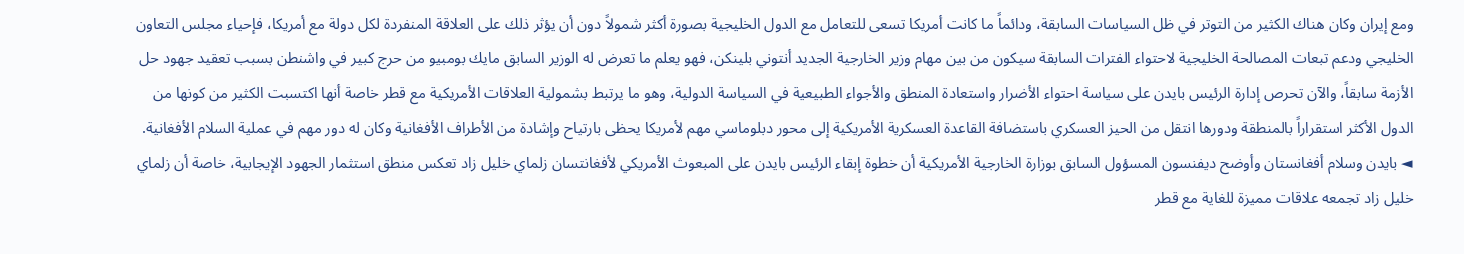ومع إيران وكان هناك الكثير من التوتر في ظل السياسات السابقة، ودائماً ما كانت أمريكا تسعى للتعامل مع الدول الخليجية بصورة أكثر شمولاً دون أن يؤثر ذلك على العلاقة المنفردة لكل دولة مع أمريكا، فإحياء مجلس التعاون الخليجي ودعم تبعات المصالحة الخليجية لاحتواء الفترات السابقة سيكون من بين مهام وزير الخارجية الجديد أنتوني بلينكن، فهو يعلم ما تعرض له الوزير السابق مايك بومبيو من حرج كبير في واشنطن بسبب تعقيد جهود حل الأزمة سابقاً، والآن تحرص إدارة الرئيس بايدن على سياسة احتواء الأضرار واستعادة المنطق والأجواء الطبيعية في السياسة الدولية، وهو ما يرتبط بشمولية العلاقات الأمريكية مع قطر خاصة أنها اكتسبت الكثير من كونها من الدول الأكثر استقراراً بالمنطقة ودورها انتقل من الحيز العسكري باستضافة القاعدة العسكرية الأمريكية إلى محور دبلوماسي مهم لأمريكا يحظى بارتياح وإشادة من الأطراف الأفغانية وكان له دور مهم في عملية السلام الأفغانية. ◄ بايدن وسلام أفغانستان وأوضح ديفنسون المسؤول السابق بوزارة الخارجية الأمريكية أن خطوة إبقاء الرئيس بايدن على المبعوث الأمريكي لأفغانتسان زلماي خليل زاد تعكس منطق استثمار الجهود الإيجابية، خاصة أن زلماي خليل زاد تجمعه علاقات مميزة للغاية مع قطر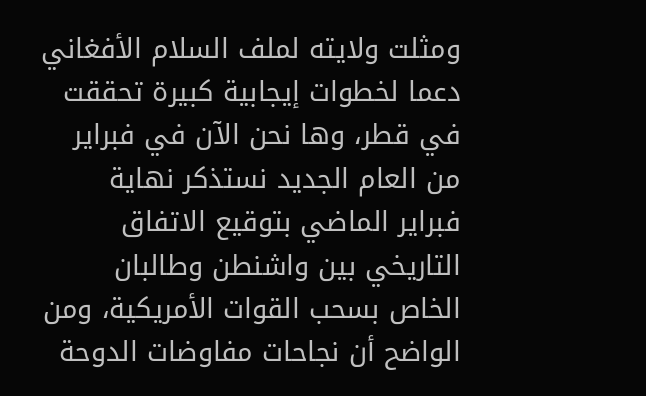ومثلت ولايته لملف السلام الأفغاني دعما لخطوات إيجابية كبيرة تحققت في قطر، وها نحن الآن في فبراير من العام الجديد نستذكر نهاية فبراير الماضي بتوقيع الاتفاق التاريخي بين واشنطن وطالبان الخاص بسحب القوات الأمريكية، ومن الواضح أن نجاحات مفاوضات الدوحة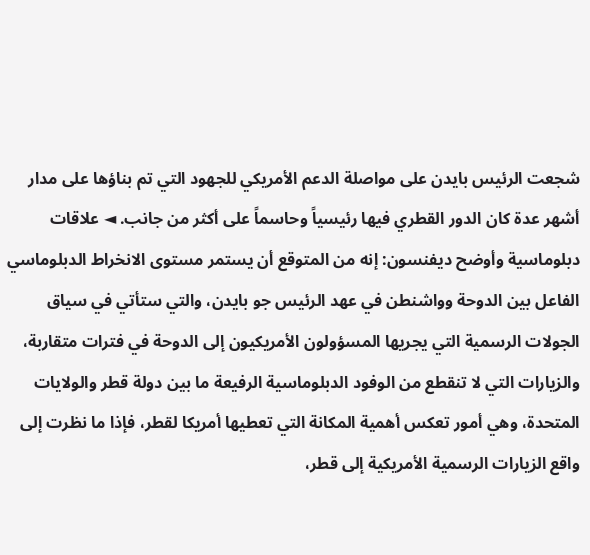شجعت الرئيس بايدن على مواصلة الدعم الأمريكي للجهود التي تم بناؤها على مدار أشهر عدة كان الدور القطري فيها رئيسياً وحاسماً على أكثر من جانب. ◄ علاقات دبلوماسية وأوضح ديفنسون: إنه من المتوقع أن يستمر مستوى الانخراط الدبلوماسي الفاعل بين الدوحة وواشنطن في عهد الرئيس جو بايدن، والتي ستأتي في سياق الجولات الرسمية التي يجريها المسؤولون الأمريكيون إلى الدوحة في فترات متقاربة، والزيارات التي لا تنقطع من الوفود الدبلوماسية الرفيعة ما بين دولة قطر والولايات المتحدة، وهي أمور تعكس أهمية المكانة التي تعطيها أمريكا لقطر، فإذا ما نظرت إلى واقع الزيارات الرسمية الأمريكية إلى قطر،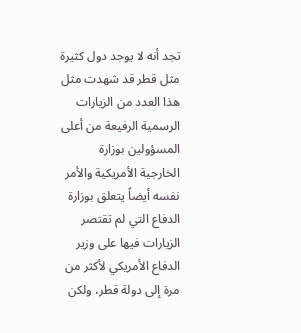تجد أنه لا يوجد دول كثيرة مثل قطر قد شهدت مثل هذا العدد من الزيارات الرسمية الرفيعة من أعلى المسؤولين بوزارة الخارجية الأمريكية والأمر نفسه أيضاً يتعلق بوزارة الدفاع التي لم تقتصر الزيارات فيها على وزير الدفاع الأمريكي لأكثر من مرة إلى دولة قطر، ولكن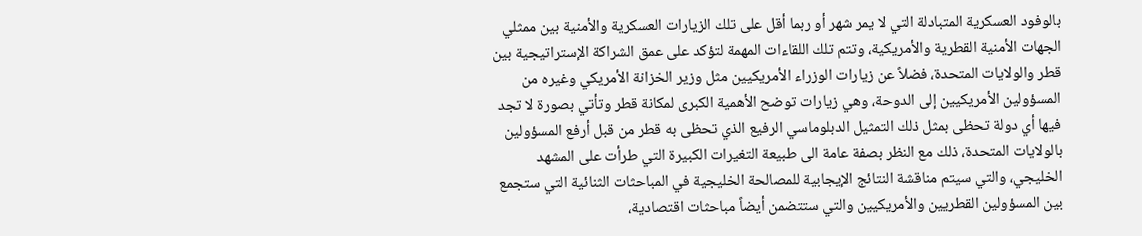بالوفود العسكرية المتبادلة التي لا يمر شهر أو ربما أقل على تلك الزيارات العسكرية والأمنية بين ممثلي الجهات الأمنية القطرية والأمريكية، وتتم تلك اللقاءات المهمة لتؤكد على عمق الشراكة الإستراتيجية بين قطر والولايات المتحدة، فضلاً عن زيارات الوزراء الأمريكيين مثل وزير الخزانة الأمريكي وغيره من المسؤولين الأمريكيين إلى الدوحة، وهي زيارات توضح الأهمية الكبرى لمكانة قطر وتأتي بصورة لا تجد فيها أي دولة تحظى بمثل ذلك التمثيل الدبلوماسي الرفيع الذي تحظى به قطر من قبل أرفع المسؤولين بالولايات المتحدة، ذلك مع النظر بصفة عامة الى طبيعة التغيرات الكبيرة التي طرأت على المشهد الخليجي، والتي سيتم مناقشة النتائج الإيجابية للمصالحة الخليجية في المباحثات الثنائية التي ستجمع بين المسؤولين القطريين والأمريكيين والتي ستتضمن أيضاً مباحثات اقتصادية،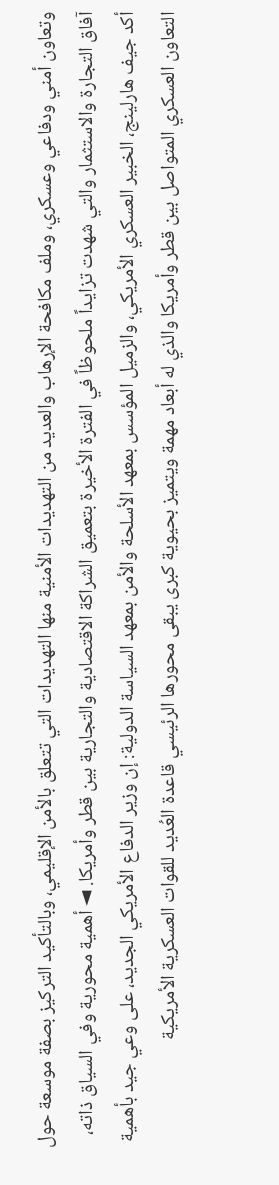وتعاون أمني ودفاعي وعسكري، وملف مكافحة الإرهاب والعديد من التهديدات الأمنية منها التهديدات التي تتعلق بالأمن الإقليمي، وبالتأكيد التركيز بصفة موسعة حول آفاق التجارة والاستثمار والتي شهدت تزايداً ملحوظاً في الفترة الأخيرة بتعميق الشراكة الاقتصادية والتجارية بين قطر وأمريكا. ◄ أهمية محورية وفي السياق ذاته، أكد جيف هارلينج، الخبير العسكري الأمريكي، والزميل المؤسس بمعهد الأسلحة والأمن بمعهد السياسة الدولية: إن وزير الدفاع الأمريكي الجديد، على وعي جيد بأهمية التعاون العسكري المتواصل بين قطر وأمريكا والذي له أبعاد مهمة ويتميز بحيوية كبرى يبقى محورها الرئيسي قاعدة العُديد للقوات العسكرية الأمريكية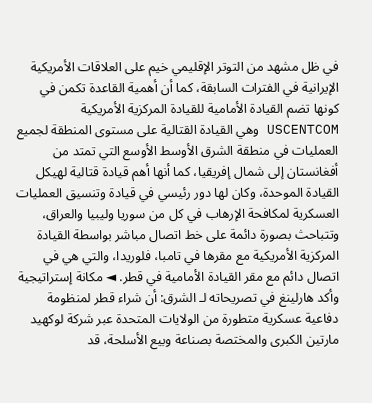في ظل مشهد من التوتر الإقليمي خيم على العلاقات الأمريكية الإيرانية في الفترات السابقة، كما أن أهمية القاعدة تكمن في كونها تضم القيادة الأمامية للقيادة المركزية الأمريكية USCENTCOM وهي القيادة القتالية على مستوى المنطقة لجميع العمليات في منطقة الشرق الأوسط الأوسع التي تمتد من أفغانستان إلى شمال إفريقيا، كما أنها أهم قيادة قتالية لهيكل القيادة الموحدة، وكان لها دور رئيسي في قيادة وتنسيق العمليات العسكرية لمكافحة الإرهاب في كل من سوريا وليبيا والعراق، وتتباحث بصورة دائمة على خط اتصال مباشر بواسطة القيادة المركزية الأمريكية مع مقرها في تامبا، فلوريدا، والتي هي في اتصال دائم مع مقر القيادة الأمامية في قطر. ◄ مكانة إستراتيجية وأكد هارلينغ في تصريحاته لـ الشرق: أن شراء قطر لمنظومة دفاعية عسكرية متطورة من الولايات المتحدة عبر شركة لوكهيد مارتين الكبرى والمختصة بصناعة وبيع الأسلحة، قد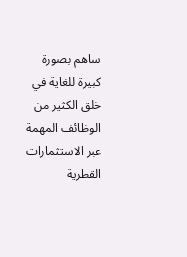ساهم بصورة كبيرة للغاية في خلق الكثير من الوظائف المهمة عبر الاستثمارات القطرية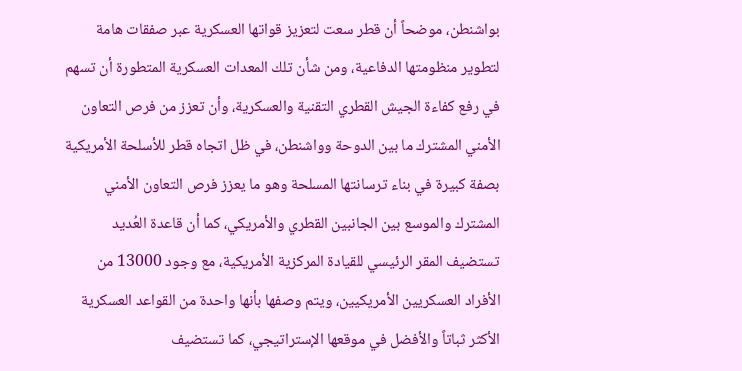بواشنطن، موضحاً أن قطر سعت لتعزيز قواتها العسكرية عبر صفقات هامة لتطوير منظومتها الدفاعية، ومن شأن تلك المعدات العسكرية المتطورة أن تسهم في رفع كفاءة الجيش القطري التقنية والعسكرية، وأن تعزز من فرص التعاون الأمني المشترك ما بين الدوحة وواشنطن، في ظل اتجاه قطر للأسلحة الأمريكية بصفة كبيرة في بناء ترسانتها المسلحة وهو ما يعزز فرص التعاون الأمني المشترك والموسع بين الجانبين القطري والأمريكي، كما أن قاعدة العُديد تستضيف المقر الرئيسي للقيادة المركزية الأمريكية، مع وجود 13000 من الأفراد العسكريين الأمريكيين، ويتم وصفها بأنها واحدة من القواعد العسكرية الأكثر ثباتاً والأفضل في موقعها الإستراتيجي، كما تستضيف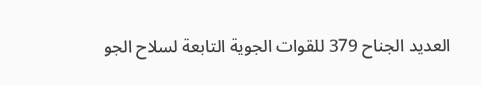العديد الجناح 379 للقوات الجوية التابعة لسلاح الجو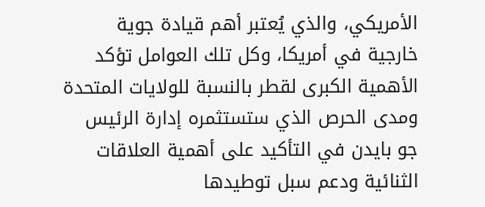الأمريكي، والذي يُعتبر أهم قيادة جوية خارجية في أمريكا، وكل تلك العوامل تؤكد الأهمية الكبرى لقطر بالنسبة للولايات المتحدة ومدى الحرص الذي ستستثمره إدارة الرئيس جو بايدن في التأكيد على أهمية العلاقات الثنائية ودعم سبل توطيدها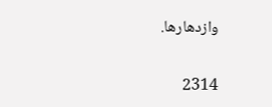وازدهارها.

2314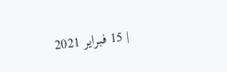| 15 فبراير 2021